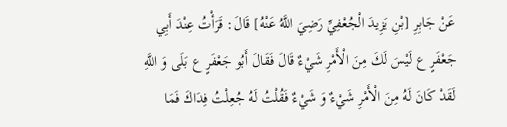عَنْ جَابِرِ [بْنِ يَزِيدَ الْجُعْفِيِّ رَضِيَ اللَّهُ عَنْهُ] قَالَ: قَرَأْتُ عِنْدَ أَبِي جَعْفَرٍ ع لَيْسَ لَكَ مِنَ الْأَمْرِ شَيْءٌ قَالَ فَقَالَ أَبُو جَعْفَرٍ ع بَلَى وَ اللَّهِ لَقَدْ كَانَ لَهُ مِنَ الْأَمْرِ شَيْءٌ وَ شَيْءٌ فَقُلْتُ لَهُ جُعِلْتُ فِدَاكَ فَمَا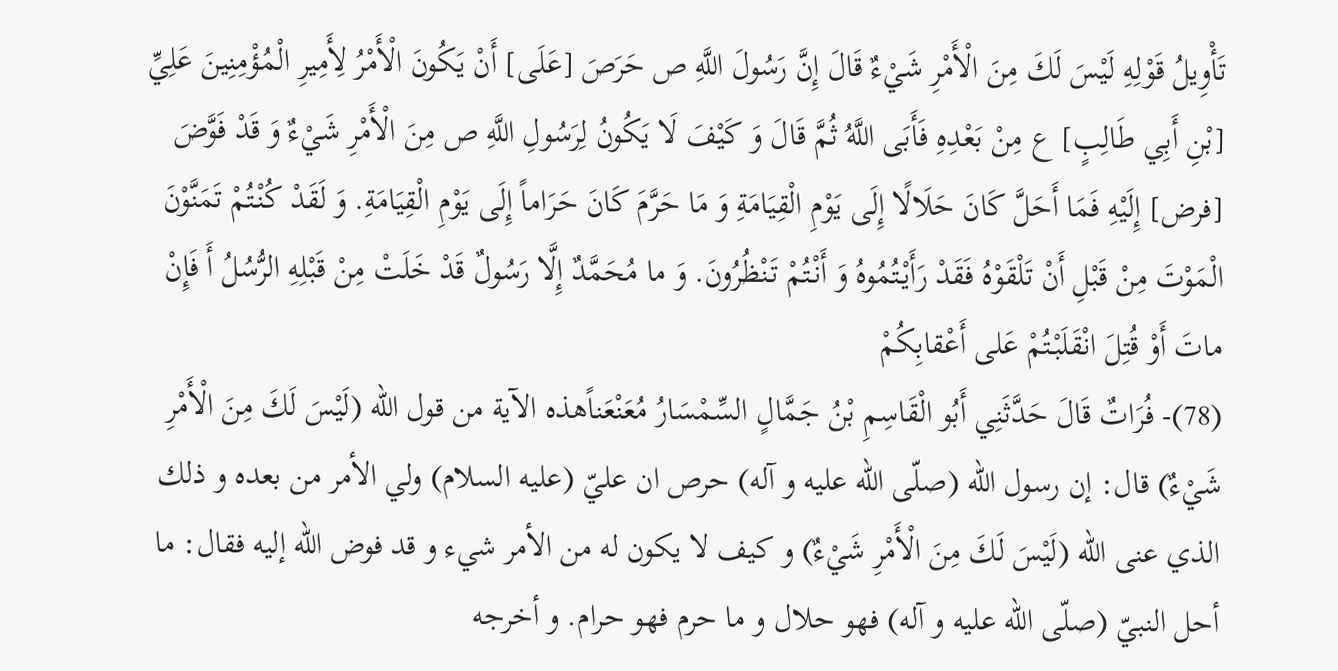تَأْوِيلُ قَوْلِهِ لَيْسَ لَكَ مِنَ الْأَمْرِ شَيْءٌ قَالَ إِنَّ رَسُولَ اللَّهِ ص حَرَصَ [عَلَى] أَنْ يَكُونَ الْأَمْرُ لِأَمِيرِ الْمُؤْمِنِينَ عَلِيِّ [بْنِ أَبِي طَالِبٍ] ع مِنْ بَعْدِهِ فَأَبَى اللَّهُ ثُمَّ قَالَ وَ كَيْفَ لَا يَكُونُ لِرَسُولِ اللَّهِ ص مِنَ الْأَمْرِ شَيْءٌ وَ قَدْ فَوَّضَ [فرض] إِلَيْهِ فَمَا أَحَلَّ كَانَ حَلَالًا إِلَى يَوْمِ الْقِيَامَةِ وَ مَا حَرَّمَ كَانَ حَرَاماً إِلَى يَوْمِ الْقِيَامَةِ. وَ لَقَدْ كُنْتُمْ تَمَنَّوْنَ الْمَوْتَ مِنْ قَبْلِ أَنْ تَلْقَوْهُ فَقَدْ رَأَيْتُمُوهُ وَ أَنْتُمْ تَنْظُرُونَ. وَ ما مُحَمَّدٌ إِلَّا رَسُولٌ قَدْ خَلَتْ مِنْ قَبْلِهِ الرُّسُلُ أَ فَإِنْ ماتَ أَوْ قُتِلَ انْقَلَبْتُمْ عَلى أَعْقابِكُمْ
(78)- فُرَاتٌ قَالَ حَدَّثَنِي أَبُو الْقَاسِمِ بْنُ جَمَّالٍ السِّمْسَارُ مُعَنْعَناًهذه الآية من قول اللّه (لَيْسَ لَكَ مِنَ الْأَمْرِ شَيْءٌ) قال: إن رسول اللّه (صلّى اللّه عليه و آله) حرص ان عليّ (عليه السلام) ولي الأمر من بعده و ذلك الذي عنى اللّه (لَيْسَ لَكَ مِنَ الْأَمْرِ شَيْءٌ) و كيف لا يكون له من الأمر شيء و قد فوض اللّه إليه فقال: ما أحل النبيّ (صلّى اللّه عليه و آله) فهو حلال و ما حرم فهو حرام. و أخرجه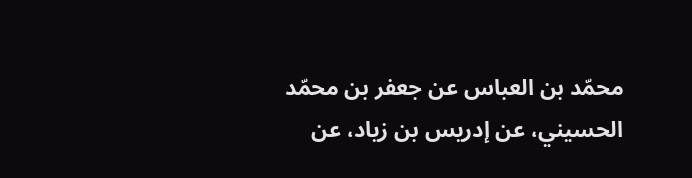محمّد بن العباس عن جعفر بن محمّد الحسيني، عن إدريس بن زياد، عن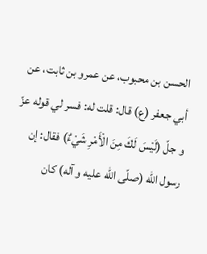الحسن بن محبوب، عن عمرو بن ثابت، عن أبي جعفر (ع) قال: قلت له: فسر لي قوله عزّ و جلّ (لَيْسَ لَكَ مِنَ الْأَمْرِ شَيْءٌ) فقال: إن رسول اللّه (صلّى اللّه عليه و آله) كان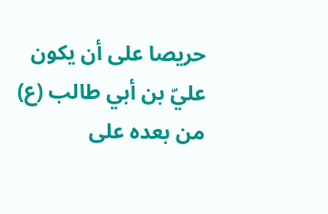حريصا على أن يكون عليّ بن أبي طالب (ع) من بعده على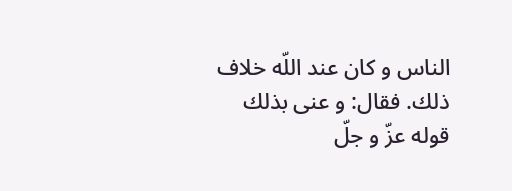الناس و كان عند اللّه خلاف ذلك. فقال: و عنى بذلك قوله عزّ و جلّ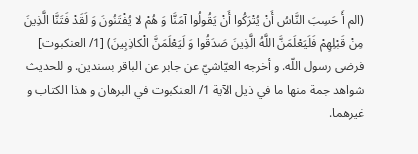(الم أَ حَسِبَ النَّاسُ أَنْ يُتْرَكُوا أَنْ يَقُولُوا آمَنَّا وَ هُمْ لا يُفْتَنُونَ وَ لَقَدْ فَتَنَّا الَّذِينَ مِنْ قَبْلِهِمْ فَلَيَعْلَمَنَّ اللَّهُ الَّذِينَ صَدَقُوا وَ لَيَعْلَمَنَّ الْكاذِبِينَ) [1/ العنكبوت] فرضى رسول اللّه. و أخرجه العيّاشيّ عن جابر عن الباقر بسندين. و للحديث شواهد جمة منها ما في ذيل الآية 1/ العنكبوت في البرهان و هذا الكتاب و غيرهما.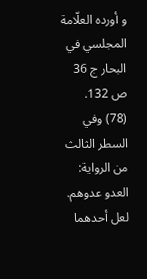و أورده العلّامة المجلسي في البحار ج 36 ص 132.
(78) وفي السطر الثالث من الرواية: العدو عدوهم. لعل أحدهما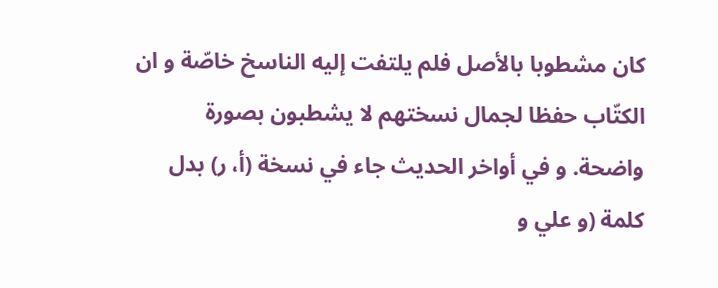كان مشطوبا بالأصل فلم يلتفت إليه الناسخ خاصّة و ان الكتّاب حفظا لجمال نسختهم لا يشطبون بصورة واضحة. و في أواخر الحديث جاء في نسخة (أ، ر) بدل كلمة (و علي و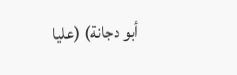أبو دجانة) (عليا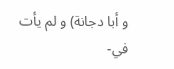و أبا دجانة) و لم يأت في-